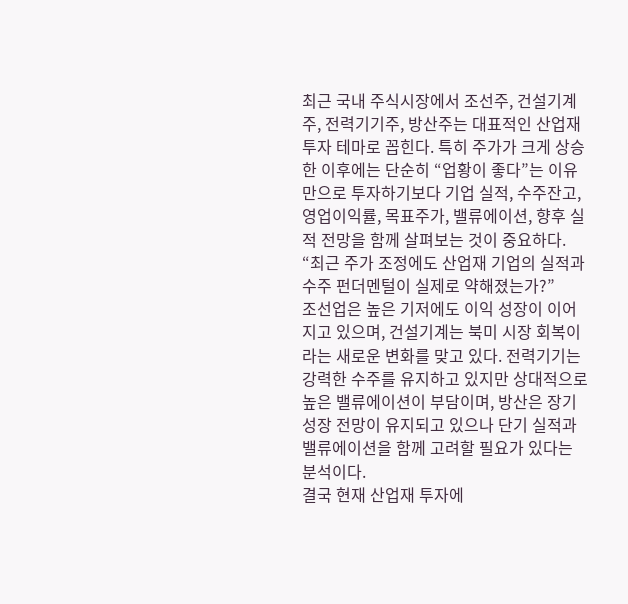최근 국내 주식시장에서 조선주, 건설기계주, 전력기기주, 방산주는 대표적인 산업재 투자 테마로 꼽힌다. 특히 주가가 크게 상승한 이후에는 단순히 “업황이 좋다”는 이유만으로 투자하기보다 기업 실적, 수주잔고, 영업이익률, 목표주가, 밸류에이션, 향후 실적 전망을 함께 살펴보는 것이 중요하다.
“최근 주가 조정에도 산업재 기업의 실적과 수주 펀더멘털이 실제로 약해졌는가?”
조선업은 높은 기저에도 이익 성장이 이어지고 있으며, 건설기계는 북미 시장 회복이라는 새로운 변화를 맞고 있다. 전력기기는 강력한 수주를 유지하고 있지만 상대적으로 높은 밸류에이션이 부담이며, 방산은 장기 성장 전망이 유지되고 있으나 단기 실적과 밸류에이션을 함께 고려할 필요가 있다는 분석이다.
결국 현재 산업재 투자에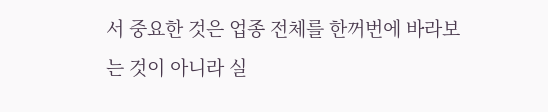서 중요한 것은 업종 전체를 한꺼번에 바라보는 것이 아니라 실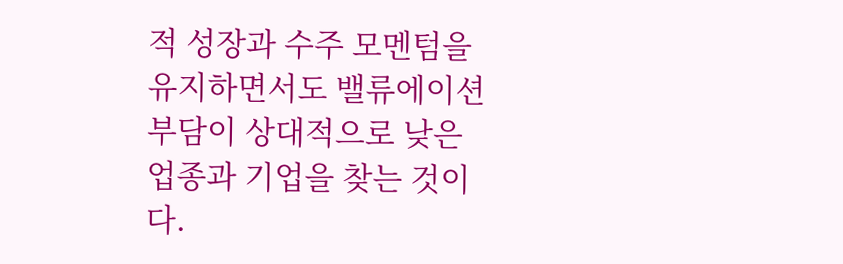적 성장과 수주 모멘텀을 유지하면서도 밸류에이션 부담이 상대적으로 낮은 업종과 기업을 찾는 것이다.